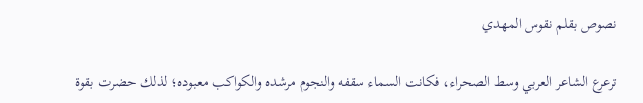نصوص بقلم نقوس المهدي

ترعرع الشاعر العربي وسط الصحراء، فكانت السماء سقفه والنجوم مرشده والكواكب معبوده؛ لذلك حضرت بقوة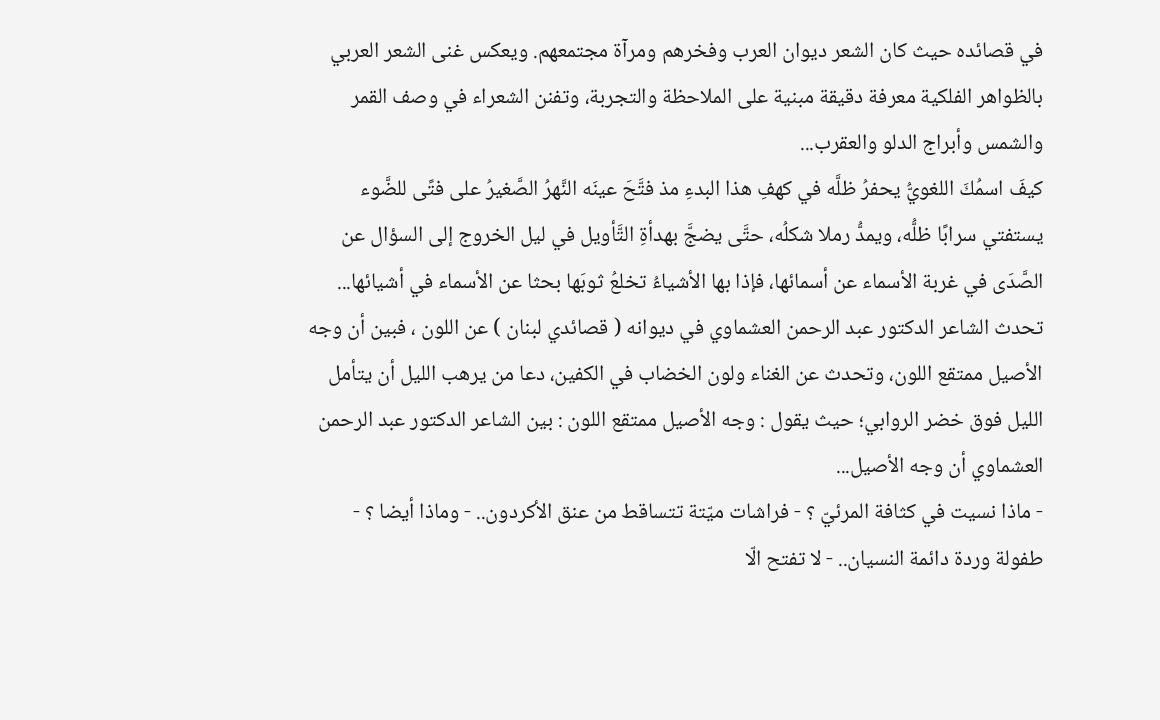في قصائده حيث كان الشعر ديوان العرب وفخرهم ومرآة مجتمعهم. ويعكس غنى الشعر العربي بالظواهر الفلكية معرفة دقيقة مبنية على الملاحظة والتجربة، وتفنن الشعراء في وصف القمر والشمس وأبراج الدلو والعقرب...
كيفَ اسمُكَ اللغويُّ يحفرُ ظلَّه في كهفِ هذا البدءِ مذ فتَّحَ عينَه النَّهرُ الصَّغيرُ على فتًى للضَّوء يستفتي سرابًا ظلُّه، ويمدُّ رملا شكلُه، حتَّى يضجَّ بهدأةِ التَّأويل في ليل الخروج إلى السؤال عن الصَّدَى في غربة الأسماء عن أسمائها، فإذا بها الأشياءُ تخلعُ ثوبَها بحثا عن الأسماء في أشيائها...
تحدث الشاعر الدكتور عبد الرحمن العشماوي في ديوانه ( قصائدي لبنان ) عن اللون ، فبين أن وجه الأصيل ممتقع اللون، وتحدث عن الغناء ولون الخضاب في الكفين، دعا من يرهب الليل أن يتأمل الليل فوق خضر الروابي؛ حيث يقول : وجه الأصيل ممتقع اللون : بين الشاعر الدكتور عبد الرحمن العشماوي أن وجه الأصيل...
- ماذا نسيت في كثافة المرئيّ ؟ - فراشات ميّتة تتساقط من عنق الأكردون.. - وماذا أيضا ؟ - طفولة وردة دائمة النسيان.. - لا تفتح الّا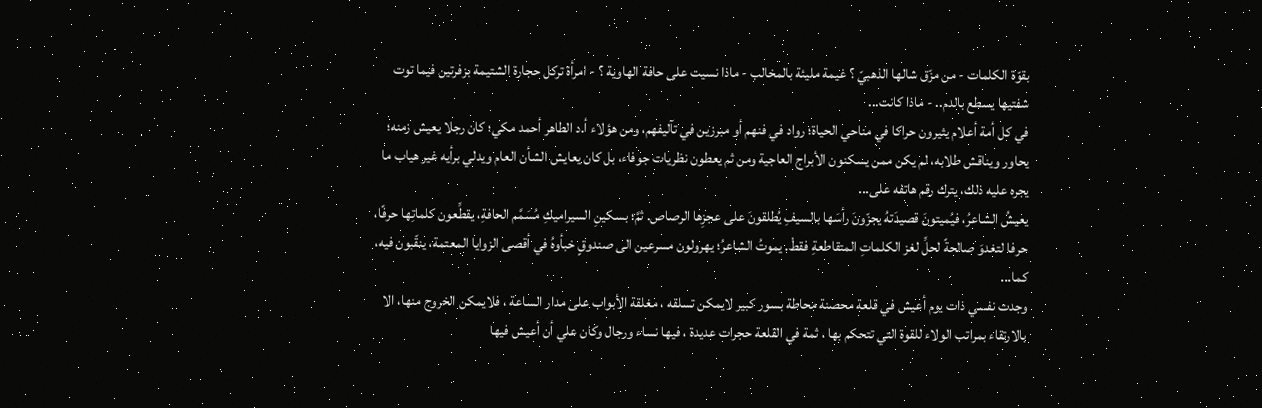بقوّة الكلمات - من مزّق شالها الذهبيّ ؟ غيمة مليئة بالمخالب - ماذا نسيت على حافة الهاوية ؟ - امرأة تركل حجارة الشتيمة بزفرتين فيما توت شفتيها يسطع بالدم.. - ماذا كانت...
في كل أمة أعلام يثيرون حراكا في مناحي الحياة؛ رواد في فنهم أو مبرزين في تآليفهم، ومن هؤلاء أ.د الطاهر أحمد مكي؛ كان رجلا يعيش زمنه؛ يحاور ويناقش طلابه، لم يكن ممن يسكنون الأبراج العاجية ومن ثم يعطون نظريات جوفاء، بل كان يعايش الشأن العام ويدلي برأيه غير هياب ما يجره عليه ذلك، يترك رقم هاتفه على...
يعيشُ الشاعرُ، فيُميتونَ قصيدَتهُ يجزّونَ رأسَها بالسيفِ يُطلقونَ على عجزِها الرصاص. ثمَّ؛ بسكينِ السيراميكِ مُسَمَّم الحافةِ، يقطِّعون كلماتِها حرفًا، حرفا لتغدوَ صالحةً لحلِّ لغز الكلماتِ المتقاطعةِ فقطْ. يموتُ الشاعرُ؛ يهرولون مسرعين الى صندوقٍ خبأوهُ في أقصى الزوايا المعتمة، ينقّبون فيه، كما...
وجدت نفسي ذات يوم أعيش في قلعة محصنة محاطة بسور كبير لايمكن تسلقه ، مغلقة الأبواب على مدار الساعة ، فلايمكن الخروج منها، الا بالارتقاء بمراتب الولاء للقوة التي تتحكم بها ، ثمة في القلعة حجرات عديدة ، فيها نساء ورجال وكان علي أن أعيش فيها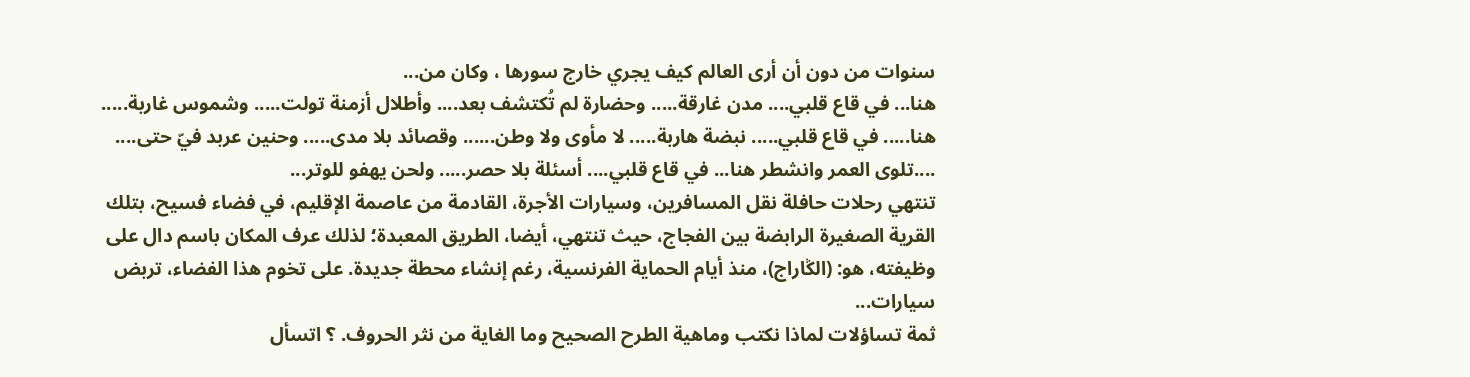سنوات من دون أن أرى العالم كيف يجري خارج سورها ، وكان من...
هنا... في قاع قلبي.... مدن غارقة..... وحضارة لم تُكتشف بعد.... وأطلال أزمنة تولت..... وشموس غاربة..... هنا..... في قاع قلبي..... نبضة هاربة..... لا مأوى ولا وطن...... وقصائد بلا مدى..... وحنين عربد فيّ حتى.... ....تلوى العمر وانشطر هنا... في قاع قلبي.... أسئلة بلا حصر..... ولحن يهفو للوتر...
تنتهي رحلات حافلة نقل المسافرين، وسيارات الأجرة، القادمة من عاصمة الإقليم، في فضاء فسيح، بتلك القرية الصغيرة الرابضة بين الفجاج، حيث تنتهي، أيضا، الطريق المعبدة؛ لذلك عرف المكان باسم دال على وظيفته، هو: (الݣاراج)، منذ أيام الحماية الفرنسية، رغم إنشاء محطة جديدة. على تخوم هذا الفضاء، تربض سيارات...
ثمة تساؤلات لماذا نكتب وماهية الطرح الصحيح وما الغاية من نثر الحروف. ؟ اتسأل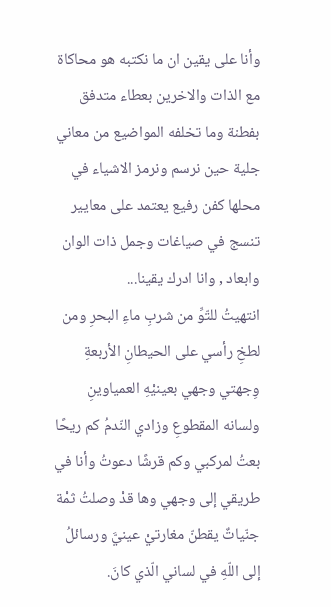وأنا على يقين ان ما نكتبه هو محاكاة مع الذات والاخرين بعطاء متدفق بفطنة وما تخلفه المواضيع من معاني جلية حين نرسم ونرمز الاشياء في محلها كفن رفيع يعتمد على معايير تنسج في صياغات وجمل ذات الوان وابعاد , وانا ادرك يقينا...
انتهيتُ للتّوِّ من شربِ ماءِ البحرِ ومن لطخِ رأسي على الحيطانِ الأربعةِ وِجهتي وجهي بعينيْهِ العمياوينِ ولسانه المقطوعِ وزادي النّدمُ كم ريحًا بعتُ لمركبي وكم قرشًا دعوتُ وأنا في طريقي إلى وجهي وها قدْ وصلتُ ثمْة جنّياتٌ يقطنّ مغارتيْ عينيَّ ورسائلُ إلى اللّهِ في لساني الّذي كانَ.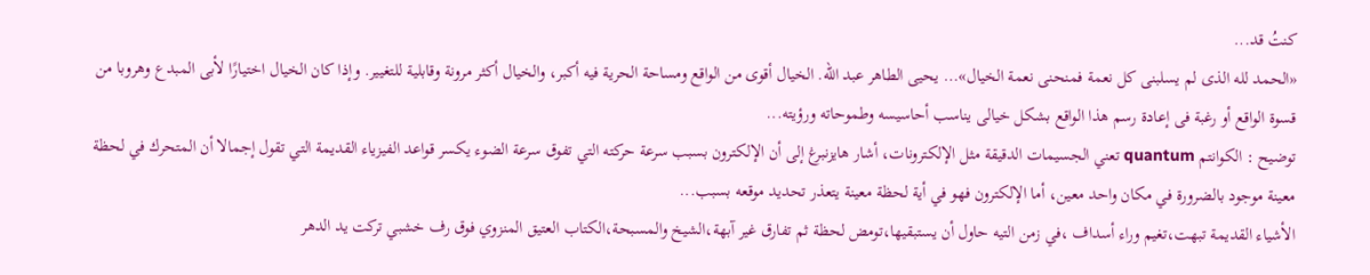كنتُ قد...
«الحمد لله الذى لم يسلبنى كل نعمة فمنحنى نعمة الخيال»... يحيى الطاهر عبد الله. الخيال أقوى من الواقع ومساحة الحرية فيه أكبر، والخيال أكثر مرونة وقابلية للتغيير. وإذا كان الخيال اختيارًا لأبى المبدع وهروبا من قسوة الواقع أو رغبة فى إعادة رسم هذا الواقع بشكل خيالى يناسب أحاسيسه وطموحاته ورؤيته...
توضيح : الكوانتم quantum تعني الجسيمات الدقيقة مثل الإلكترونات، أشار هايزنبرغ إلى أن الإلكترون بسبب سرعة حركته التي تفوق سرعة الضوء يكسر قواعد الفيزياء القديمة التي تقول إجمالا أن المتحرك في لحظة معينة موجود بالضرورة في مكان واحد معين، أما الإلكترون فهو في أية لحظة معينة يتعذر تحديد موقعه بسبب...
الأشياء القديمة تبهت،تغيم وراء أسداف ،في زمن التيه حاول أن يستبقيها،تومض لحظة ثم تفارق غير آبهة،الشيخ والمسبحة،الكتاب العتيق المنزوي فوق رف خشبي تركت يد الدهر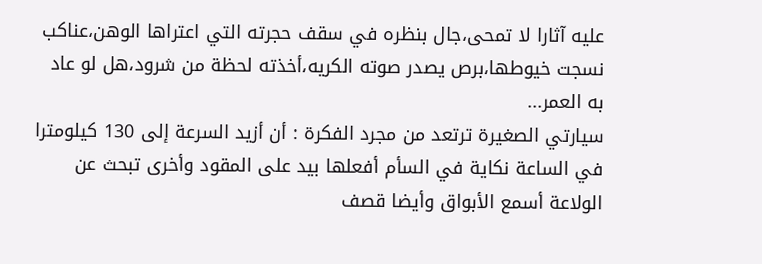عليه آثارا لا تمحى،جال بنظره في سقف حجرته التي اعتراها الوهن،عناكب نسجت خيوطها،برص يصدر صوته الكريه،أخذته لحظة من شرود،هل لو عاد به العمر...
سيارتي الصغيرة ترتعد من مجرد الفكرة : أن أزيد السرعة إلى 130 كيلومترا في الساعة نكاية في السأم أفعلها بيد على المقود وأخرى تبحث عن الولاعة أسمع الأبواق وأيضا قصف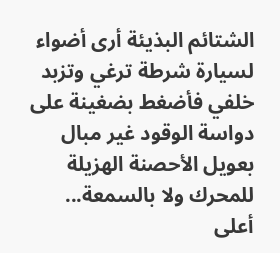الشتائم البذيئة أرى أضواء لسيارة شرطة ترغي وتزبد خلفي فأضغط بضغينة على دواسة الوقود غير مبال بعويل الأحصنة الهزيلة للمحرك ولا بالسمعة...
أعلى